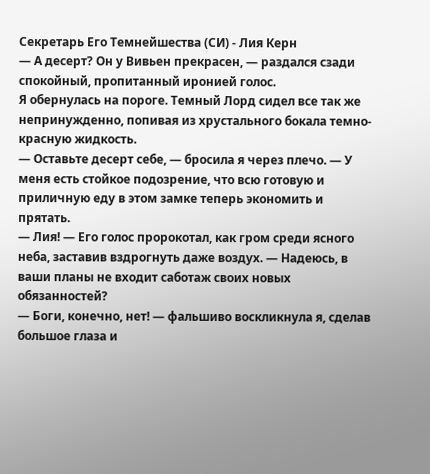Секретарь Его Темнейшества (СИ) - Лия Керн
— А десерт? Он у Вивьен прекрасен, — раздался сзади спокойный, пропитанный иронией голос.
Я обернулась на пороге. Темный Лорд сидел все так же непринужденно, попивая из хрустального бокала темно-красную жидкость.
— Оставьте десерт себе, — бросила я через плечо. — У меня есть стойкое подозрение, что всю готовую и приличную еду в этом замке теперь экономить и прятать.
— Лия! — Его голос пророкотал, как гром среди ясного неба, заставив вздрогнуть даже воздух. — Надеюсь, в ваши планы не входит саботаж своих новых обязанностей?
— Боги, конечно, нет! — фальшиво воскликнула я, сделав большое глаза и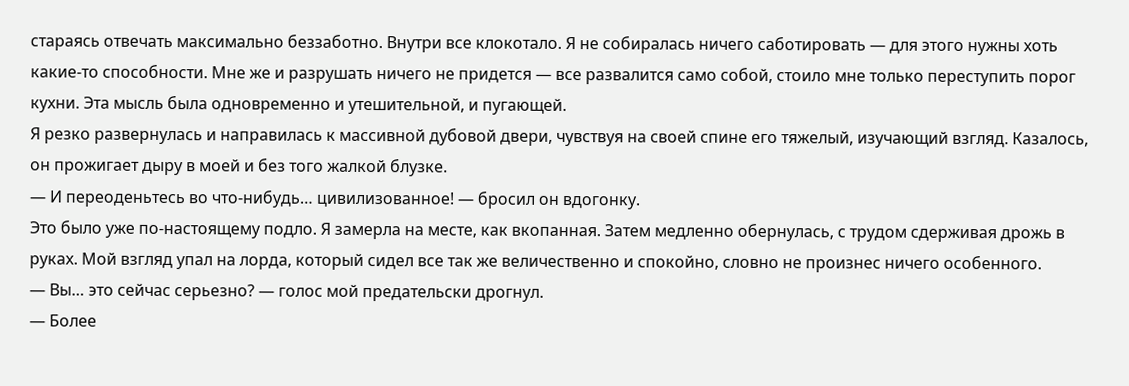стараясь отвечать максимально беззаботно. Внутри все клокотало. Я не собиралась ничего саботировать — для этого нужны хоть какие-то способности. Мне же и разрушать ничего не придется — все развалится само собой, стоило мне только переступить порог кухни. Эта мысль была одновременно и утешительной, и пугающей.
Я резко развернулась и направилась к массивной дубовой двери, чувствуя на своей спине его тяжелый, изучающий взгляд. Казалось, он прожигает дыру в моей и без того жалкой блузке.
— И переоденьтесь во что-нибудь… цивилизованное! — бросил он вдогонку.
Это было уже по-настоящему подло. Я замерла на месте, как вкопанная. Затем медленно обернулась, с трудом сдерживая дрожь в руках. Мой взгляд упал на лорда, который сидел все так же величественно и спокойно, словно не произнес ничего особенного.
— Вы… это сейчас серьезно? — голос мой предательски дрогнул.
— Более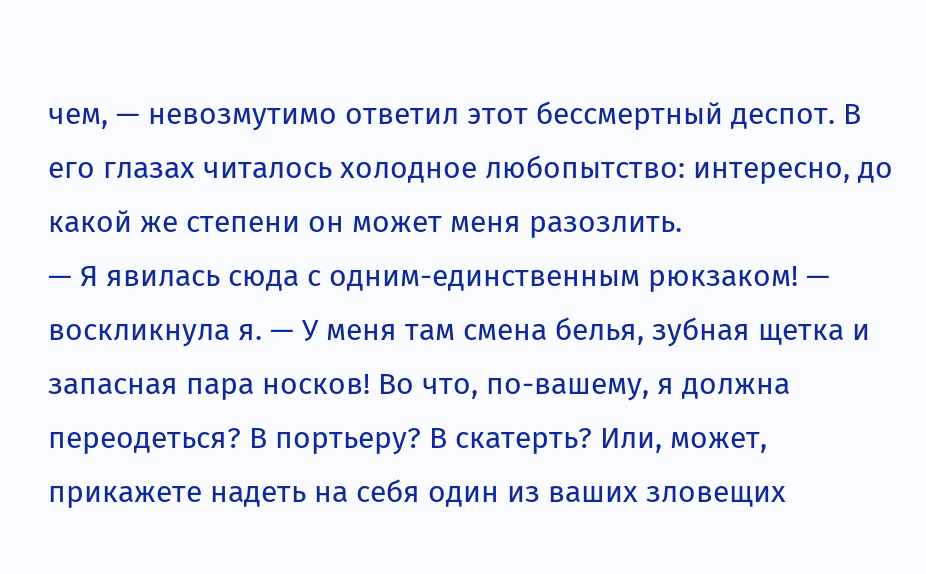чем, — невозмутимо ответил этот бессмертный деспот. В его глазах читалось холодное любопытство: интересно, до какой же степени он может меня разозлить.
— Я явилась сюда с одним-единственным рюкзаком! — воскликнула я. — У меня там смена белья, зубная щетка и запасная пара носков! Во что, по-вашему, я должна переодеться? В портьеру? В скатерть? Или, может, прикажете надеть на себя один из ваших зловещих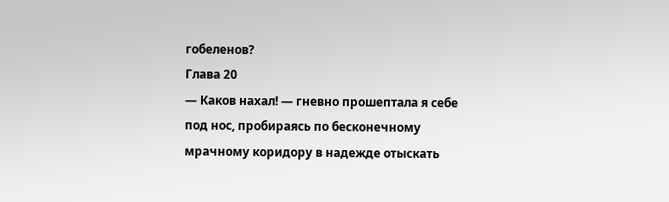гобеленов?
Глава 20
— Каков нахал! — гневно прошептала я себе под нос, пробираясь по бесконечному мрачному коридору в надежде отыскать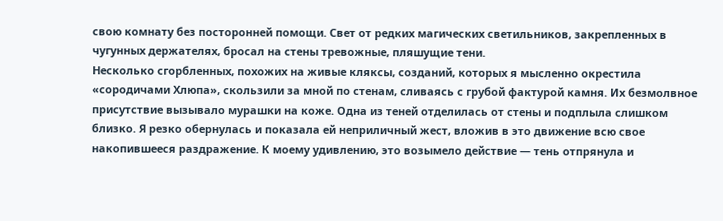свою комнату без посторонней помощи. Свет от редких магических светильников, закрепленных в чугунных держателях, бросал на стены тревожные, пляшущие тени.
Несколько сгорбленных, похожих на живые кляксы, созданий, которых я мысленно окрестила «сородичами Хлюпа», скользили за мной по стенам, сливаясь с грубой фактурой камня. Их безмолвное присутствие вызывало мурашки на коже. Одна из теней отделилась от стены и подплыла слишком близко. Я резко обернулась и показала ей неприличный жест, вложив в это движение всю свое накопившееся раздражение. К моему удивлению, это возымело действие — тень отпрянула и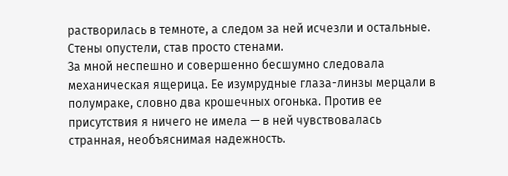растворилась в темноте, а следом за ней исчезли и остальные. Стены опустели, став просто стенами.
За мной неспешно и совершенно бесшумно следовала механическая ящерица. Ее изумрудные глаза-линзы мерцали в полумраке, словно два крошечных огонька. Против ее присутствия я ничего не имела — в ней чувствовалась странная, необъяснимая надежность.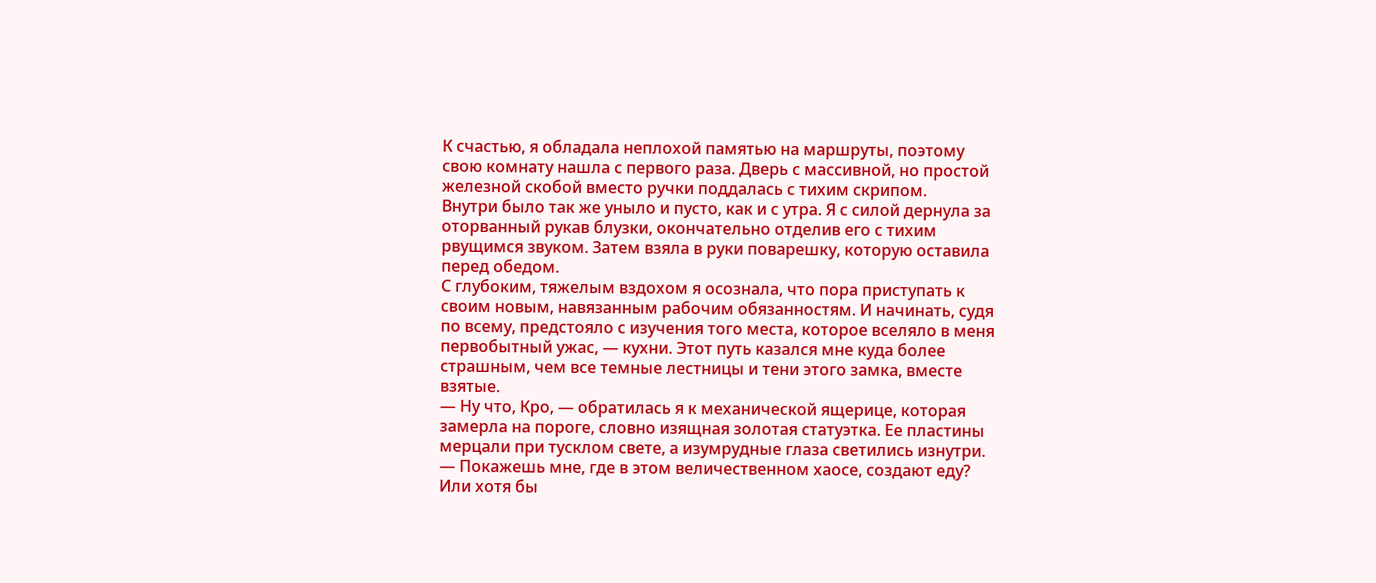К счастью, я обладала неплохой памятью на маршруты, поэтому свою комнату нашла с первого раза. Дверь с массивной, но простой железной скобой вместо ручки поддалась с тихим скрипом.
Внутри было так же уныло и пусто, как и с утра. Я с силой дернула за оторванный рукав блузки, окончательно отделив его с тихим рвущимся звуком. Затем взяла в руки поварешку, которую оставила перед обедом.
С глубоким, тяжелым вздохом я осознала, что пора приступать к своим новым, навязанным рабочим обязанностям. И начинать, судя по всему, предстояло с изучения того места, которое вселяло в меня первобытный ужас, — кухни. Этот путь казался мне куда более страшным, чем все темные лестницы и тени этого замка, вместе взятые.
— Ну что, Кро, — обратилась я к механической ящерице, которая замерла на пороге, словно изящная золотая статуэтка. Ее пластины мерцали при тусклом свете, а изумрудные глаза светились изнутри. — Покажешь мне, где в этом величественном хаосе, создают еду? Или хотя бы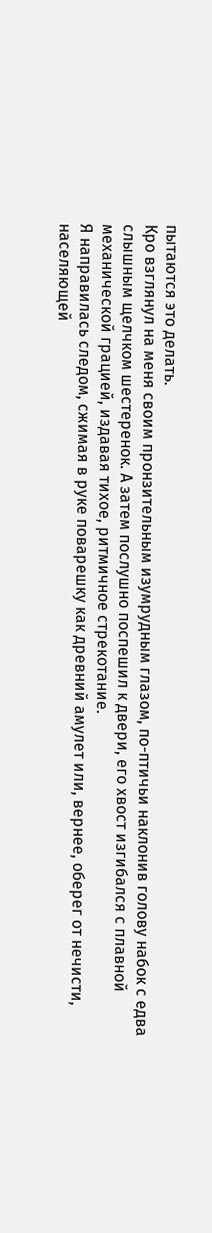пытаются это делать.
Кро взглянул на меня своим пронзительным изумрудным глазом, по-птичьи наклонив голову набок с едва слышным щелчком шестеренок. А затем послушно поспешил к двери, его хвост изгибался с плавной механической грацией, издавая тихое, ритмичное стрекотание.
Я направилась следом, сжимая в руке поварешку как древний амулет или, вернее, оберег от нечисти, населяющей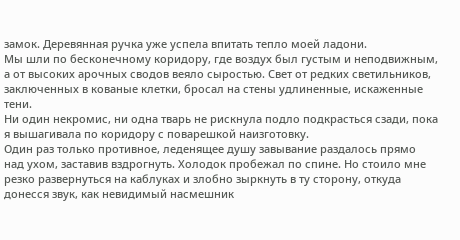замок. Деревянная ручка уже успела впитать тепло моей ладони.
Мы шли по бесконечному коридору, где воздух был густым и неподвижным, а от высоких арочных сводов веяло сыростью. Свет от редких светильников, заключенных в кованые клетки, бросал на стены удлиненные, искаженные тени.
Ни один некромис, ни одна тварь не рискнула подло подкрасться сзади, пока я вышагивала по коридору с поварешкой наизготовку.
Один раз только противное, леденящее душу завывание раздалось прямо над ухом, заставив вздрогнуть. Холодок пробежал по спине. Но стоило мне резко развернуться на каблуках и злобно зыркнуть в ту сторону, откуда донесся звук, как невидимый насмешник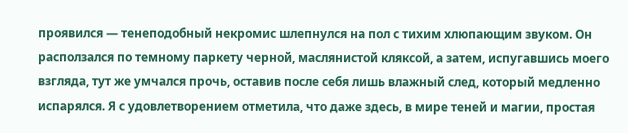проявился — тенеподобный некромис шлепнулся на пол с тихим хлюпающим звуком. Он расползался по темному паркету черной, маслянистой кляксой, а затем, испугавшись моего взгляда, тут же умчался прочь, оставив после себя лишь влажный след, который медленно испарялся. Я с удовлетворением отметила, что даже здесь, в мире теней и магии, простая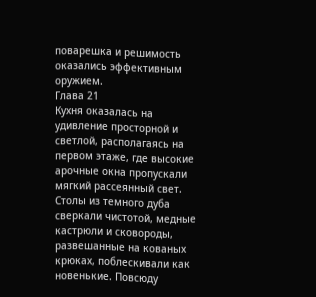поварешка и решимость оказались эффективным оружием.
Глава 21
Кухня оказалась на удивление просторной и светлой, располагаясь на первом этаже, где высокие арочные окна пропускали мягкий рассеянный свет. Столы из темного дуба сверкали чистотой, медные кастрюли и сковороды, развешанные на кованых крюках, поблескивали как новенькие. Повсюду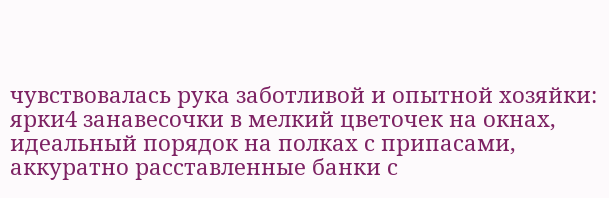чувствовалась рука заботливой и опытной хозяйки: ярки4 занавесочки в мелкий цветочек на окнах, идеальный порядок на полках с припасами, аккуратно расставленные банки с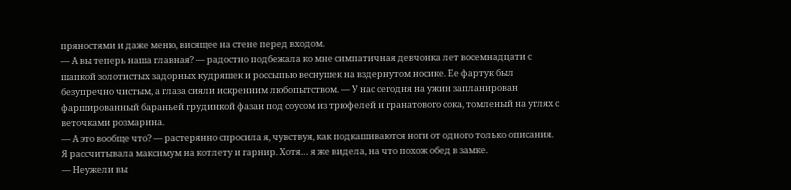пряностями и даже меню, висящее на стене перед входом.
— А вы теперь наша главная? — радостно подбежала ко мне симпатичная девчонка лет восемнадцати с шапкой золотистых задорных кудряшек и россыпью веснушек на вздернутом носике. Ее фартук был безупречно чистым, а глаза сияли искренним любопытством. — У нас сегодня на ужин запланирован фаршированный бараньей грудинкой фазан под соусом из трюфелей и гранатового сока, томленый на углях с веточками розмарина.
— А это вообще что? — растерянно спросила я, чувствуя, как подкашиваются ноги от одного только описания. Я рассчитывала максимум на котлету и гарнир. Хотя… я же видела, на что похож обед в замке.
— Неужели вы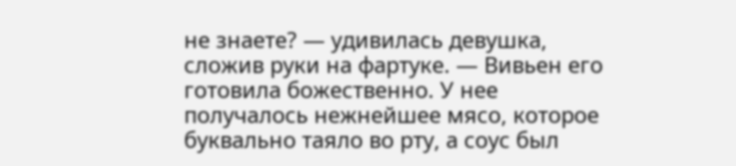не знаете? — удивилась девушка, сложив руки на фартуке. — Вивьен его готовила божественно. У нее получалось нежнейшее мясо, которое буквально таяло во рту, а соус был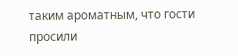таким ароматным, что гости просили